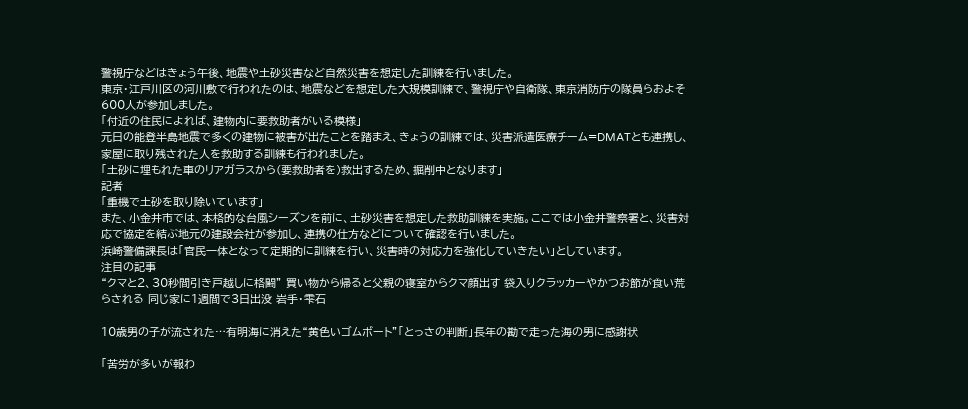警視庁などはきょう午後、地震や土砂災害など自然災害を想定した訓練を行いました。
東京・江戸川区の河川敷で行われたのは、地震などを想定した大規模訓練で、警視庁や自衛隊、東京消防庁の隊員らおよそ600人が参加しました。
「付近の住民によれば、建物内に要救助者がいる模様」
元日の能登半島地震で多くの建物に被害が出たことを踏まえ、きょうの訓練では、災害派遣医療チーム=DMATとも連携し、家屋に取り残された人を救助する訓練も行われました。
「土砂に埋もれた車のリアガラスから(要救助者を)救出するため、掘削中となります」
記者
「重機で土砂を取り除いています」
また、小金井市では、本格的な台風シーズンを前に、土砂災害を想定した救助訓練を実施。ここでは小金井警察署と、災害対応で協定を結ぶ地元の建設会社が参加し、連携の仕方などについて確認を行いました。
浜崎警備課長は「官民一体となって定期的に訓練を行い、災害時の対応力を強化していきたい」としています。
注目の記事
“クマと2、30秒間引き戸越しに格闘” 買い物から帰ると父親の寝室からクマ顔出す 袋入りクラッカーやかつお節が食い荒らされる 同じ家に1週間で3日出没 岩手・雫石

10歳男の子が流された…有明海に消えた“黄色いゴムボート”「とっさの判断」長年の勘で走った海の男に感謝状

「苦労が多いが報わ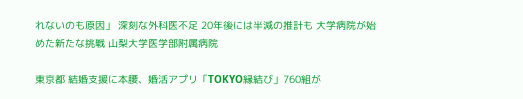れないのも原因」 深刻な外科医不足 20年後には半減の推計も 大学病院が始めた新たな挑戦 山梨大学医学部附属病院

東京都 結婚支援に本腰、婚活アプリ「TOKYO縁結び」760組が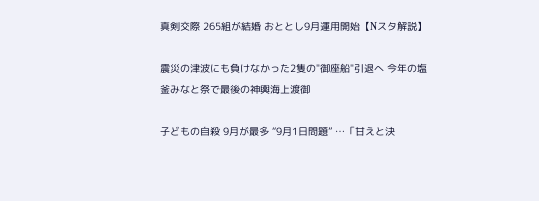真剣交際 265組が結婚 おととし9月運用開始【Nスタ解説】

震災の津波にも負けなかった2隻の"御座船"引退へ 今年の塩釜みなと祭で最後の神輿海上渡御

子どもの自殺 9月が最多 “9月1日問題” …「甘えと決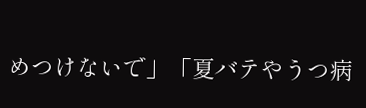めつけないで」「夏バテやうつ病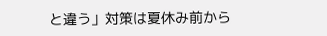と違う」対策は夏休み前から